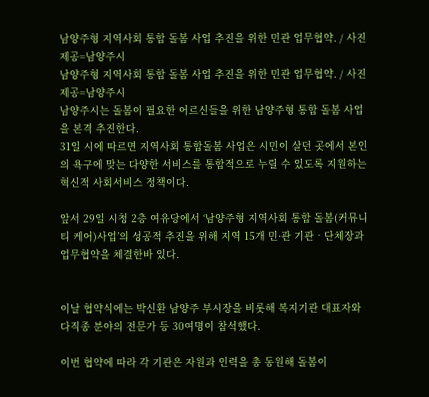남양주형 지역사회 통합 돌봄 사업 추진을 위한 민관 업무협약. / 사진제공=남양주시
남양주형 지역사회 통합 돌봄 사업 추진을 위한 민관 업무협약. / 사진제공=남양주시
남양주시는 돌봄이 필요한 어르신들을 위한 남양주형 통합 돌봄 사업을 본격 추진한다.
31일 시에 따르면 지역사회 통합돌봄 사업은 시민이 살던 곳에서 본인의 욕구에 맞는 다양한 서비스를 통합적으로 누릴 수 있도록 지원하는 혁신적 사회서비스 정책이다.

앞서 29일 시청 2층 여유당에서 ‘남양주형 지역사회 통합 돌봄(커뮤니티 케어)사업’의 성공적 추진을 위해 지역 15개 민·관 기관‧단체장과 업무협약을 체결한바 있다.


이날 협약식에는 박신환 남양주 부시장을 비롯해 복지기관 대표자와 다직종 분야의 전문가 등 30여명이 참석했다.

이번 협약에 따라 각 기관은 자원과 인력을 총 동원해 돌봄이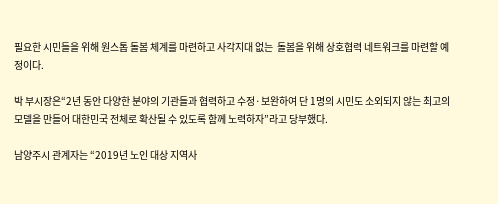필요한 시민들을 위해 원스톱 돌봄 체계를 마련하고 사각지대 없는  돌봄을 위해 상호협력 네트워크를 마련할 예정이다.

박 부시장은“2년 동안 다양한 분야의 기관들과 협력하고 수정·보완하여 단 1명의 시민도 소외되지 않는 최고의 모델을 만들어 대한민국 전체로 확산될 수 있도록 함께 노력하자”라고 당부했다.

남양주시 관계자는 “2019년 노인 대상 지역사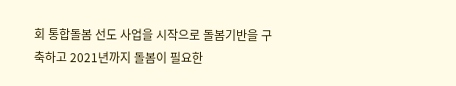회 통합돌봄 선도 사업을 시작으로 돌봄기반을 구축하고 2021년까지 돌봄이 필요한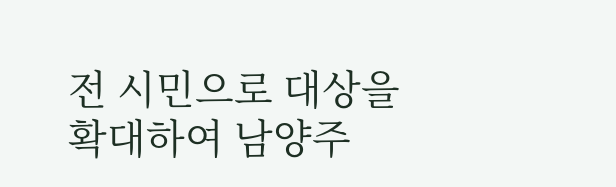전 시민으로 대상을 확대하여 남양주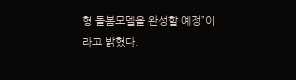형 돌봄모델을 완성할 예정”이라고 밝혔다.